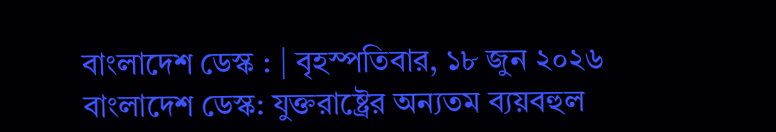বাংলাদেশ ডেস্ক : | বৃহস্পতিবার, ১৮ জুন ২০২৬
বাংলাদেশ ডেস্ক: যুক্তরাষ্ট্রের অন্যতম ব্যয়বহুল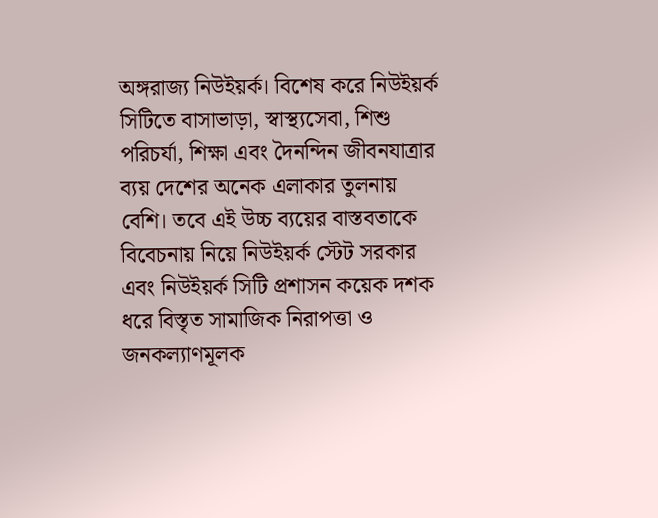অঙ্গরাজ্য নিউইয়র্ক। বিশেষ করে নিউইয়র্ক সিটিতে বাসাভাড়া, স্বাস্থ্যসেবা, শিশু পরিচর্যা, শিক্ষা এবং দৈনন্দিন জীবনযাত্রার ব্যয় দেশের অনেক এলাকার তুলনায় বেশি। তবে এই উচ্চ ব্যয়ের বাস্তবতাকে বিবেচনায় নিয়ে নিউইয়র্ক স্টেট সরকার এবং নিউইয়র্ক সিটি প্রশাসন কয়েক দশক ধরে বিস্তৃত সামাজিক নিরাপত্তা ও জনকল্যাণমূলক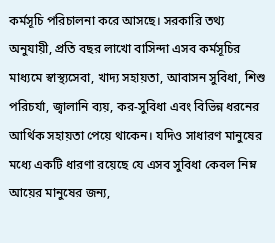কর্মসূচি পরিচালনা করে আসছে। সরকারি তথ্য অনুযায়ী, প্রতি বছর লাখো বাসিন্দা এসব কর্মসূচির মাধ্যমে স্বাস্থ্যসেবা, খাদ্য সহায়তা, আবাসন সুবিধা, শিশু পরিচর্যা, জ্বালানি ব্যয়, কর-সুবিধা এবং বিভিন্ন ধরনের আর্থিক সহায়তা পেয়ে থাকেন। যদিও সাধারণ মানুষের মধ্যে একটি ধারণা রয়েছে যে এসব সুবিধা কেবল নিম্ন আয়ের মানুষের জন্য,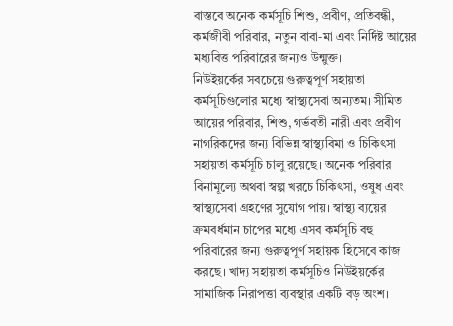বাস্তবে অনেক কর্মসূচি শিশু, প্রবীণ, প্রতিবন্ধী, কর্মজীবী পরিবার, নতুন বাবা-মা এবং নির্দিষ্ট আয়ের মধ্যবিত্ত পরিবারের জন্যও উন্মুক্ত।
নিউইয়র্কের সবচেয়ে গুরুত্বপূর্ণ সহায়তা কর্মসূচিগুলোর মধ্যে স্বাস্থ্যসেবা অন্যতম। সীমিত আয়ের পরিবার, শিশু, গর্ভবতী নারী এবং প্রবীণ নাগরিকদের জন্য বিভিন্ন স্বাস্থ্যবিমা ও চিকিৎসা সহায়তা কর্মসূচি চালু রয়েছে। অনেক পরিবার বিনামূল্যে অথবা স্বল্প খরচে চিকিৎসা, ওষুধ এবং স্বাস্থ্যসেবা গ্রহণের সুযোগ পায়। স্বাস্থ্য ব্যয়ের ক্রমবর্ধমান চাপের মধ্যে এসব কর্মসূচি বহু পরিবারের জন্য গুরুত্বপূর্ণ সহায়ক হিসেবে কাজ করছে। খাদ্য সহায়তা কর্মসূচিও নিউইয়র্কের সামাজিক নিরাপত্তা ব্যবস্থার একটি বড় অংশ।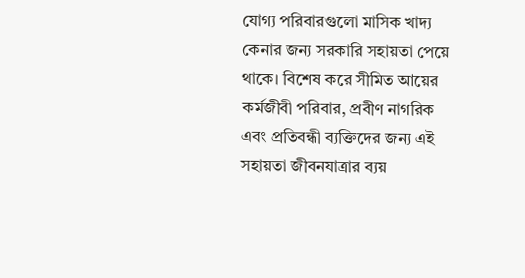যোগ্য পরিবারগুলো মাসিক খাদ্য কেনার জন্য সরকারি সহায়তা পেয়ে থাকে। বিশেষ করে সীমিত আয়ের কর্মজীবী পরিবার, প্রবীণ নাগরিক এবং প্রতিবন্ধী ব্যক্তিদের জন্য এই সহায়তা জীবনযাত্রার ব্যয়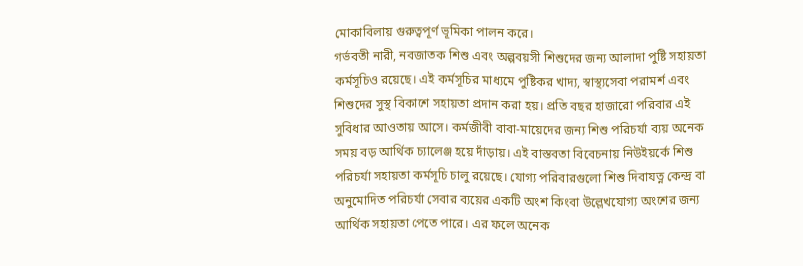মোকাবিলায় গুরুত্বপূর্ণ ভূমিকা পালন করে।
গর্ভবতী নারী, নবজাতক শিশু এবং অল্পবয়সী শিশুদের জন্য আলাদা পুষ্টি সহায়তা কর্মসূচিও রয়েছে। এই কর্মসূচির মাধ্যমে পুষ্টিকর খাদ্য, স্বাস্থ্যসেবা পরামর্শ এবং শিশুদের সুস্থ বিকাশে সহায়তা প্রদান করা হয়। প্রতি বছর হাজারো পরিবার এই সুবিধার আওতায় আসে। কর্মজীবী বাবা-মায়েদের জন্য শিশু পরিচর্যা ব্যয় অনেক সময় বড় আর্থিক চ্যালেঞ্জ হয়ে দাঁড়ায়। এই বাস্তবতা বিবেচনায় নিউইয়র্কে শিশু পরিচর্যা সহায়তা কর্মসূচি চালু রয়েছে। যোগ্য পরিবারগুলো শিশু দিবাযত্ন কেন্দ্র বা অনুমোদিত পরিচর্যা সেবার ব্যয়ের একটি অংশ কিংবা উল্লেখযোগ্য অংশের জন্য আর্থিক সহায়তা পেতে পারে। এর ফলে অনেক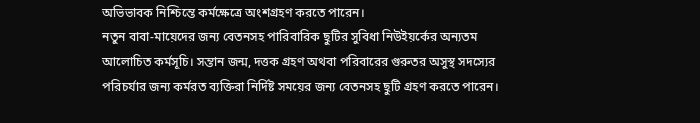অভিভাবক নিশ্চিন্তে কর্মক্ষেত্রে অংশগ্রহণ করতে পারেন।
নতুন বাবা-মায়েদের জন্য বেতনসহ পারিবারিক ছুটির সুবিধা নিউইয়র্কের অন্যতম আলোচিত কর্মসূচি। সন্তান জন্ম, দত্তক গ্রহণ অথবা পরিবারের গুরুতর অসুস্থ সদস্যের পরিচর্যার জন্য কর্মরত ব্যক্তিরা নির্দিষ্ট সময়ের জন্য বেতনসহ ছুটি গ্রহণ করতে পারেন।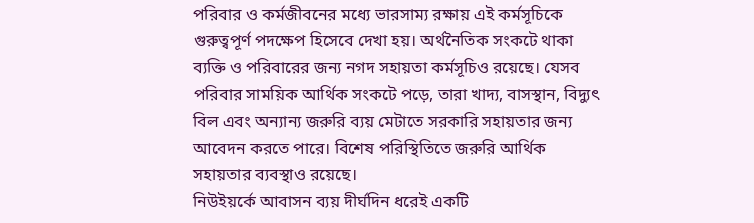পরিবার ও কর্মজীবনের মধ্যে ভারসাম্য রক্ষায় এই কর্মসূচিকে গুরুত্বপূর্ণ পদক্ষেপ হিসেবে দেখা হয়। অর্থনৈতিক সংকটে থাকা ব্যক্তি ও পরিবারের জন্য নগদ সহায়তা কর্মসূচিও রয়েছে। যেসব পরিবার সাময়িক আর্থিক সংকটে পড়ে, তারা খাদ্য, বাসস্থান, বিদ্যুৎ বিল এবং অন্যান্য জরুরি ব্যয় মেটাতে সরকারি সহায়তার জন্য আবেদন করতে পারে। বিশেষ পরিস্থিতিতে জরুরি আর্থিক সহায়তার ব্যবস্থাও রয়েছে।
নিউইয়র্কে আবাসন ব্যয় দীর্ঘদিন ধরেই একটি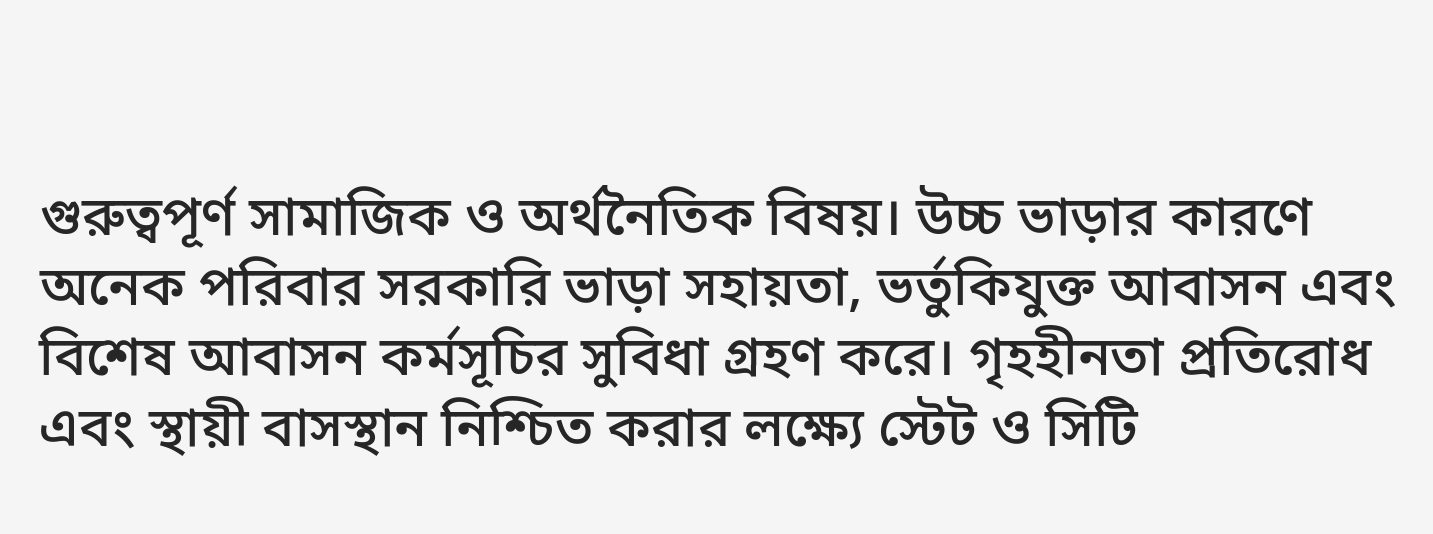গুরুত্বপূর্ণ সামাজিক ও অর্থনৈতিক বিষয়। উচ্চ ভাড়ার কারণে অনেক পরিবার সরকারি ভাড়া সহায়তা, ভর্তুকিযুক্ত আবাসন এবং বিশেষ আবাসন কর্মসূচির সুবিধা গ্রহণ করে। গৃহহীনতা প্রতিরোধ এবং স্থায়ী বাসস্থান নিশ্চিত করার লক্ষ্যে স্টেট ও সিটি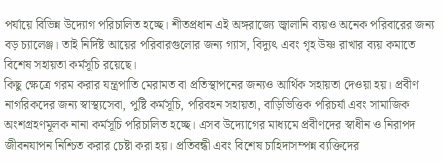পর্যায়ে বিভিন্ন উদ্যোগ পরিচালিত হচ্ছে। শীতপ্রধান এই অঙ্গরাজ্যে জ্বালানি ব্যয়ও অনেক পরিবারের জন্য বড় চ্যালেঞ্জ। তাই নির্দিষ্ট আয়ের পরিবারগুলোর জন্য গ্যাস, বিদ্যুৎ এবং গৃহ উষ্ণ রাখার ব্যয় কমাতে বিশেষ সহায়তা কর্মসূচি রয়েছে।
কিছু ক্ষেত্রে গরম করার যন্ত্রপাতি মেরামত বা প্রতিস্থাপনের জন্যও আর্থিক সহায়তা দেওয়া হয়। প্রবীণ নাগরিকদের জন্য স্বাস্থ্যসেবা, পুষ্টি কর্মসূচি, পরিবহন সহায়তা, বাড়িভিত্তিক পরিচর্যা এবং সামাজিক অংশগ্রহণমূলক নানা কর্মসূচি পরিচালিত হচ্ছে। এসব উদ্যোগের মাধ্যমে প্রবীণদের স্বাধীন ও নিরাপদ জীবনযাপন নিশ্চিত করার চেষ্টা করা হয়। প্রতিবন্ধী এবং বিশেষ চাহিদাসম্পন্ন ব্যক্তিদের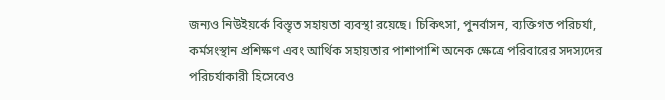জন্যও নিউইয়র্কে বিস্তৃত সহায়তা ব্যবস্থা রয়েছে। চিকিৎসা, পুনর্বাসন, ব্যক্তিগত পরিচর্যা, কর্মসংস্থান প্রশিক্ষণ এবং আর্থিক সহায়তার পাশাপাশি অনেক ক্ষেত্রে পরিবারের সদস্যদের পরিচর্যাকারী হিসেবেও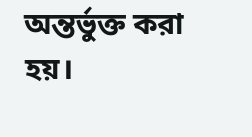অন্তর্ভুক্ত করা হয়।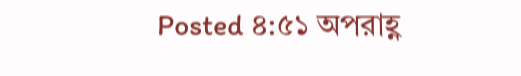Posted ৪:৫১ অপরাহ্ণ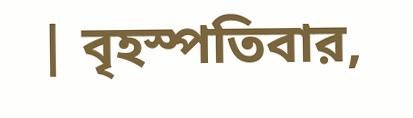| বৃহস্পতিবার,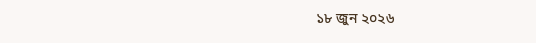১৮ জুন ২০২৬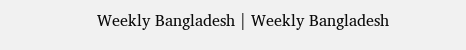Weekly Bangladesh | Weekly Bangladesh